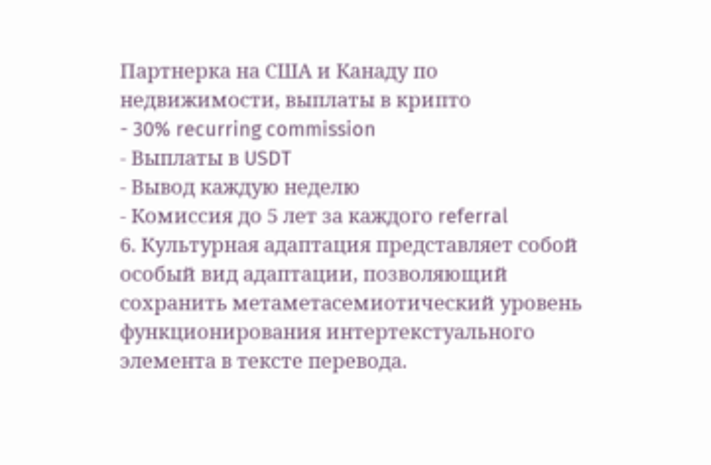Партнерка на США и Канаду по недвижимости, выплаты в крипто
- 30% recurring commission
- Выплаты в USDT
- Вывод каждую неделю
- Комиссия до 5 лет за каждого referral
6. Культурная адаптация представляет собой особый вид адаптации, позволяющий сохранить метаметасемиотический уровень функционирования интертекстуального элемента в тексте перевода.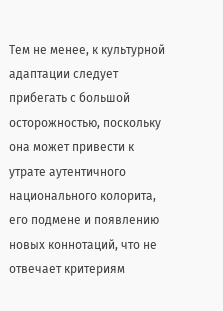Тем не менее, к культурной адаптации следует прибегать с большой осторожностью, поскольку она может привести к утрате аутентичного национального колорита, его подмене и появлению новых коннотаций, что не отвечает критериям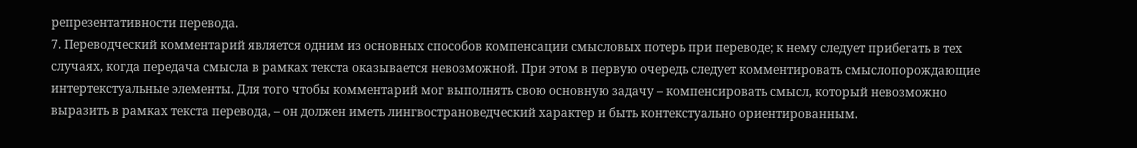репрезентативности перевода.
7. Переводческий комментарий является одним из основных способов компенсации смысловых потерь при переводе; к нему следует прибегать в тех случаях, когда передача смысла в рамках текста оказывается невозможной. При этом в первую очередь следует комментировать смыслопорождающие интертекстуальные элементы. Для того чтобы комментарий мог выполнять свою основную задачу – компенсировать смысл, который невозможно выразить в рамках текста перевода, – он должен иметь лингвострановедческий характер и быть контекстуально ориентированным.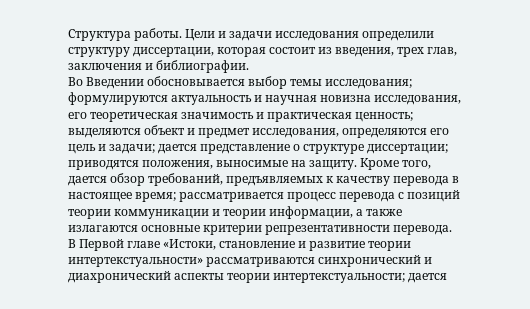Структура работы. Цели и задачи исследования определили структуру диссертации, которая состоит из введения, трех глав, заключения и библиографии.
Во Введении обосновывается выбор темы исследования; формулируются актуальность и научная новизна исследования, его теоретическая значимость и практическая ценность; выделяются объект и предмет исследования, определяются его цель и задачи; дается представление о структуре диссертации; приводятся положения, выносимые на защиту. Кроме того, дается обзор требований, предъявляемых к качеству перевода в настоящее время; рассматривается процесс перевода с позиций теории коммуникации и теории информации, а также излагаются основные критерии репрезентативности перевода.
В Первой главе «Истоки, становление и развитие теории интертекстуальности» рассматриваются синхронический и диахронический аспекты теории интертекстуальности; дается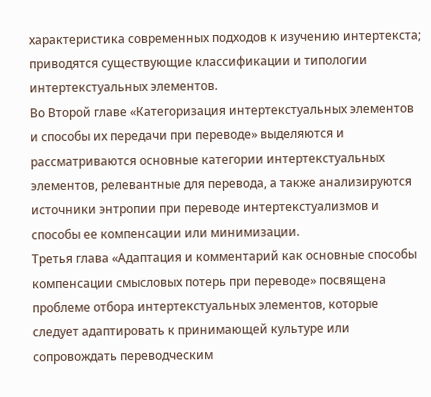характеристика современных подходов к изучению интертекста; приводятся существующие классификации и типологии интертекстуальных элементов.
Во Второй главе «Категоризация интертекстуальных элементов и способы их передачи при переводе» выделяются и рассматриваются основные категории интертекстуальных элементов, релевантные для перевода, а также анализируются источники энтропии при переводе интертекстуализмов и способы ее компенсации или минимизации.
Третья глава «Адаптация и комментарий как основные способы компенсации смысловых потерь при переводе» посвящена проблеме отбора интертекстуальных элементов, которые следует адаптировать к принимающей культуре или сопровождать переводческим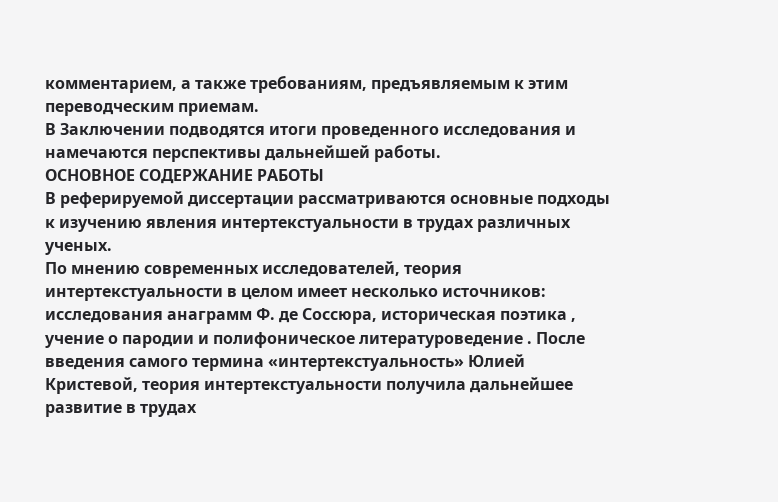комментарием, а также требованиям, предъявляемым к этим переводческим приемам.
В Заключении подводятся итоги проведенного исследования и намечаются перспективы дальнейшей работы.
ОСНОВНОЕ СОДЕРЖАНИЕ РАБОТЫ
В реферируемой диссертации рассматриваются основные подходы к изучению явления интертекстуальности в трудах различных ученых.
По мнению современных исследователей, теория интертекстуальности в целом имеет несколько источников: исследования анаграмм Ф. де Соссюра, историческая поэтика , учение о пародии и полифоническое литературоведение . После введения самого термина «интертекстуальность» Юлией Кристевой, теория интертекстуальности получила дальнейшее развитие в трудах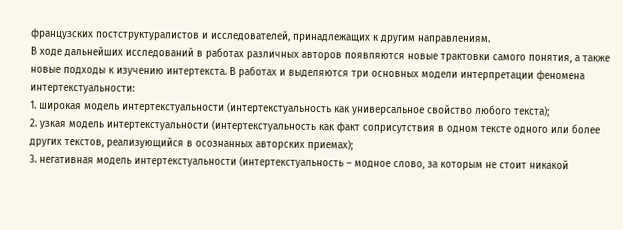французских постструктуралистов и исследователей, принадлежащих к другим направлениям.
В ходе дальнейших исследований в работах различных авторов появляются новые трактовки самого понятия, а также новые подходы к изучению интертекста. В работах и выделяются три основных модели интерпретации феномена интертекстуальности:
1. широкая модель интертекстуальности (интертекстуальность как универсальное свойство любого текста);
2. узкая модель интертекстуальности (интертекстуальность как факт соприсутствия в одном тексте одного или более других текстов, реализующийся в осознанных авторских приемах);
3. негативная модель интертекстуальности (интертекстуальность – модное слово, за которым не стоит никакой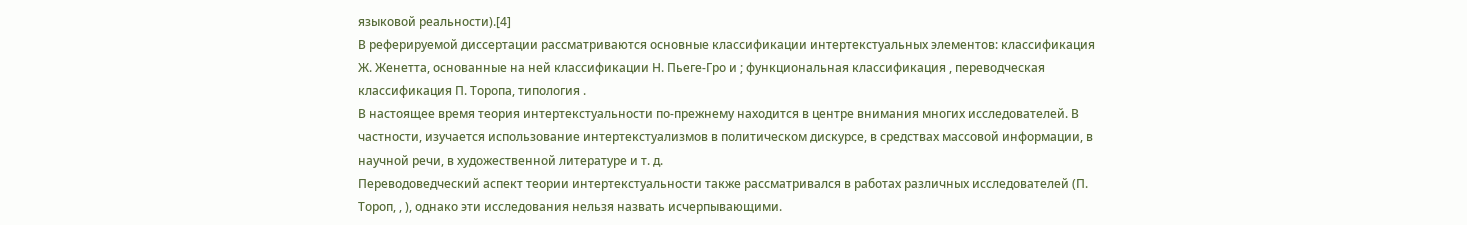языковой реальности).[4]
В реферируемой диссертации рассматриваются основные классификации интертекстуальных элементов: классификация Ж. Женетта, основанные на ней классификации Н. Пьеге-Гро и ; функциональная классификация , переводческая классификация П. Торопа, типология .
В настоящее время теория интертекстуальности по-прежнему находится в центре внимания многих исследователей. В частности, изучается использование интертекстуализмов в политическом дискурсе, в средствах массовой информации, в научной речи, в художественной литературе и т. д.
Переводоведческий аспект теории интертекстуальности также рассматривался в работах различных исследователей (П. Тороп, , ), однако эти исследования нельзя назвать исчерпывающими.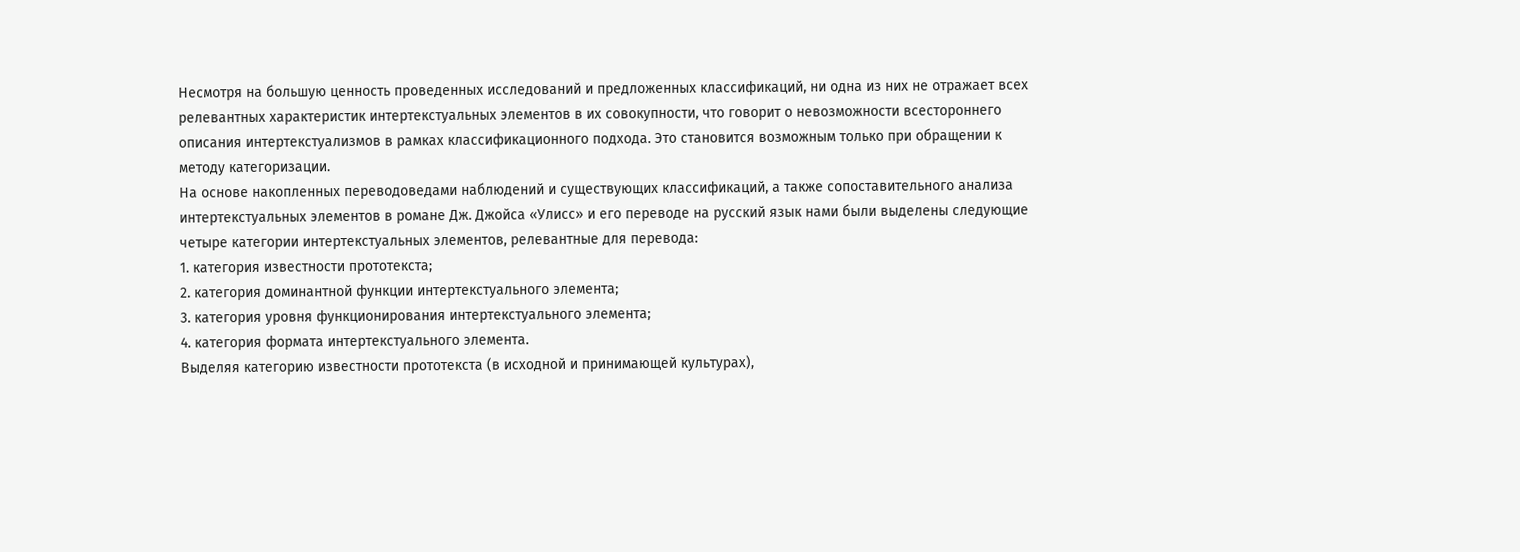Несмотря на большую ценность проведенных исследований и предложенных классификаций, ни одна из них не отражает всех релевантных характеристик интертекстуальных элементов в их совокупности, что говорит о невозможности всестороннего описания интертекстуализмов в рамках классификационного подхода. Это становится возможным только при обращении к методу категоризации.
На основе накопленных переводоведами наблюдений и существующих классификаций, а также сопоставительного анализа интертекстуальных элементов в романе Дж. Джойса «Улисс» и его переводе на русский язык нами были выделены следующие четыре категории интертекстуальных элементов, релевантные для перевода:
1. категория известности прототекста;
2. категория доминантной функции интертекстуального элемента;
3. категория уровня функционирования интертекстуального элемента;
4. категория формата интертекстуального элемента.
Выделяя категорию известности прототекста (в исходной и принимающей культурах),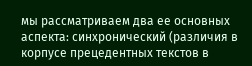мы рассматриваем два ее основных аспекта: синхронический (различия в корпусе прецедентных текстов в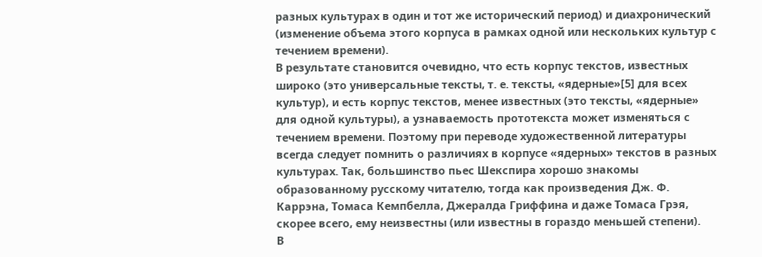разных культурах в один и тот же исторический период) и диахронический (изменение объема этого корпуса в рамках одной или нескольких культур с течением времени).
В результате становится очевидно, что есть корпус текстов, известных широко (это универсальные тексты, т. е. тексты, «ядерные»[5] для всех культур), и есть корпус текстов, менее известных (это тексты, «ядерные» для одной культуры), а узнаваемость прототекста может изменяться с течением времени. Поэтому при переводе художественной литературы всегда следует помнить о различиях в корпусе «ядерных» текстов в разных культурах. Так, большинство пьес Шекспира хорошо знакомы образованному русскому читателю, тогда как произведения Дж. Ф. Каррэна, Томаса Кемпбелла, Джералда Гриффина и даже Томаса Грэя, скорее всего, ему неизвестны (или известны в гораздо меньшей степени).
В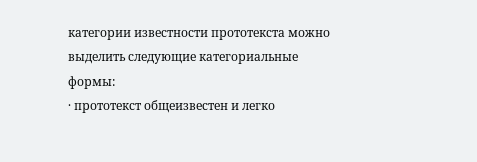категории известности прототекста можно выделить следующие категориальные формы:
· прототекст общеизвестен и легко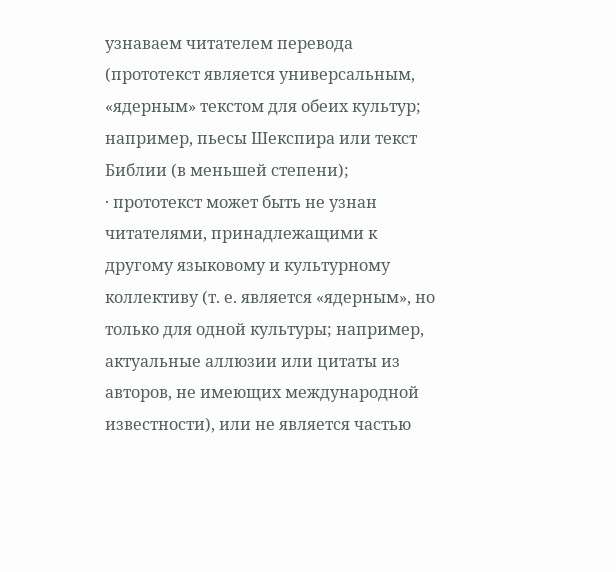узнаваем читателем перевода (прототекст является универсальным, «ядерным» текстом для обеих культур; например, пьесы Шекспира или текст Библии (в меньшей степени);
· прототекст может быть не узнан читателями, принадлежащими к другому языковому и культурному коллективу (т. е. является «ядерным», но только для одной культуры; например, актуальные аллюзии или цитаты из авторов, не имеющих международной известности), или не является частью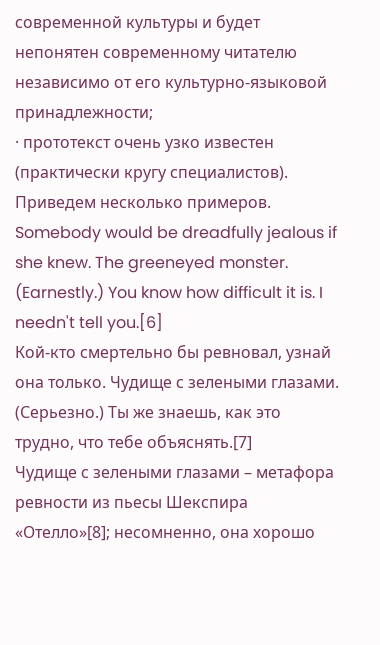современной культуры и будет непонятен современному читателю независимо от его культурно-языковой принадлежности;
· прототекст очень узко известен (практически кругу специалистов).
Приведем несколько примеров.
Somebody would be dreadfully jealous if she knew. The greeneyed monster. (Earnestly.) You know how difficult it is. I needn't tell you.[6]
Кой-кто смертельно бы ревновал, узнай она только. Чудище с зелеными глазами. (Серьезно.) Ты же знаешь, как это трудно, что тебе объяснять.[7]
Чудище с зелеными глазами – метафора ревности из пьесы Шекспира «Отелло»[8]; несомненно, она хорошо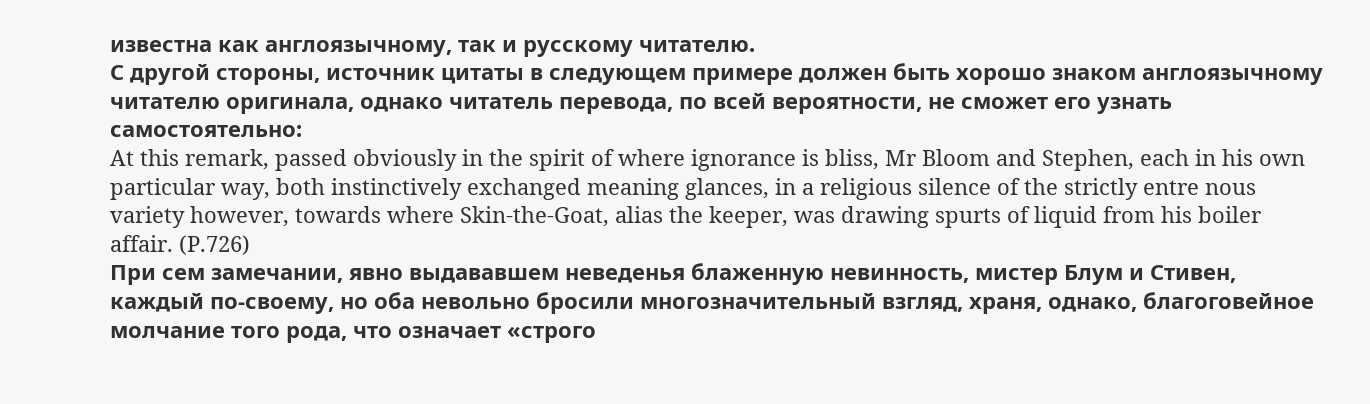известна как англоязычному, так и русскому читателю.
С другой стороны, источник цитаты в следующем примере должен быть хорошо знаком англоязычному читателю оригинала, однако читатель перевода, по всей вероятности, не сможет его узнать самостоятельно:
At this remark, passed obviously in the spirit of where ignorance is bliss, Mr Bloom and Stephen, each in his own particular way, both instinctively exchanged meaning glances, in a religious silence of the strictly entre nous variety however, towards where Skin-the-Goat, alias the keeper, was drawing spurts of liquid from his boiler affair. (P.726)
При сем замечании, явно выдававшем неведенья блаженную невинность, мистер Блум и Стивен, каждый по-своему, но оба невольно бросили многозначительный взгляд, храня, однако, благоговейное молчание того рода, что означает «строго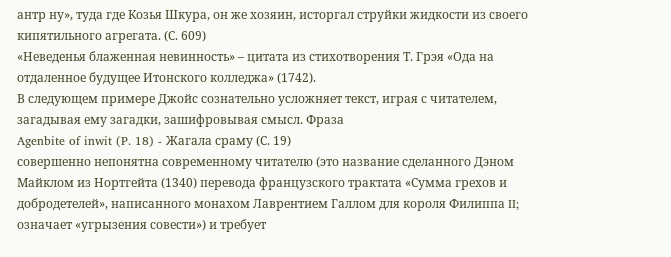антр ну», туда где Козья Шкура, он же хозяин, исторгал струйки жидкости из своего кипятильного агрегата. (С. 609)
«Неведенья блаженная невинность» – цитата из стихотворения Т. Грэя «Ода на отдаленное будущее Итонского колледжа» (1742).
В следующем примере Джойс сознательно усложняет текст, играя с читателем, загадывая ему загадки, зашифровывая смысл. Фраза
Agenbite of inwit (P. 18) - Жагала сраму (С. 19)
совершенно непонятна современному читателю (это название сделанного Дэном Майклом из Нортгейта (1340) перевода французского трактата «Сумма грехов и добродетелей», написанного монахом Лаврентием Галлом для короля Филиппа II; означает «угрызения совести») и требует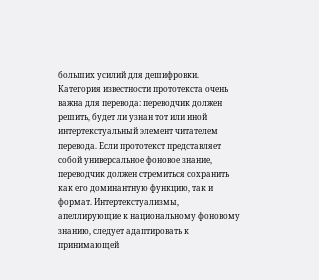больших усилий для дешифровки.
Категория известности прототекста очень важна для перевода: переводчик должен решить, будет ли узнан тот или иной интертекстуальный элемент читателем перевода. Если прототекст представляет собой универсальное фоновое знание, переводчик должен стремиться сохранить как его доминантную функцию, так и формат. Интертекстуализмы, апеллирующие к национальному фоновому знанию, следует адаптировать к принимающей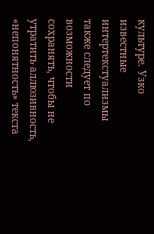культуре. Узко известные интертекстуализмы также следует по возможности сохранять, чтобы не утратить аллюзивность, «непонятность» текста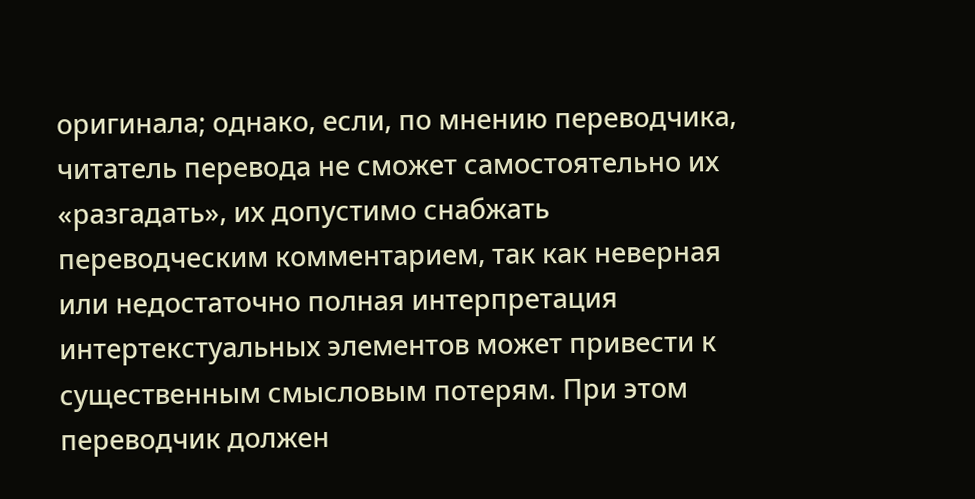оригинала; однако, если, по мнению переводчика, читатель перевода не сможет самостоятельно их «разгадать», их допустимо снабжать переводческим комментарием, так как неверная или недостаточно полная интерпретация интертекстуальных элементов может привести к существенным смысловым потерям. При этом переводчик должен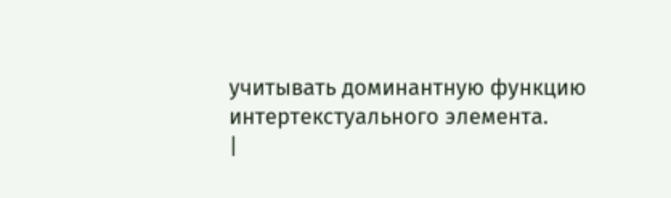учитывать доминантную функцию интертекстуального элемента.
|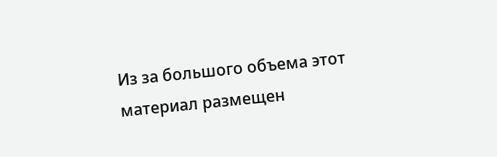Из за большого объема этот материал размещен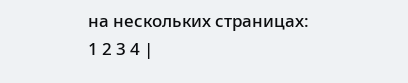на нескольких страницах:
1 2 3 4 |